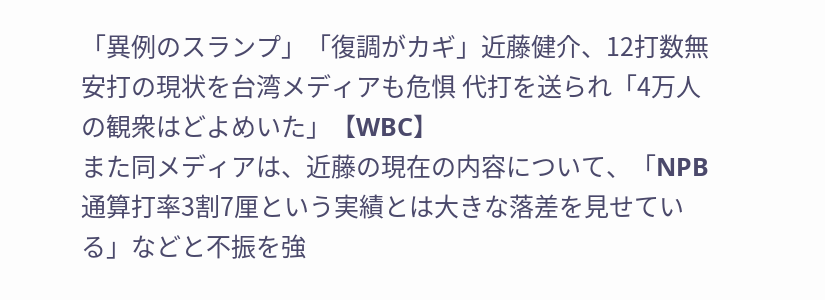「異例のスランプ」「復調がカギ」近藤健介、12打数無安打の現状を台湾メディアも危惧 代打を送られ「4万人の観衆はどよめいた」【WBC】
また同メディアは、近藤の現在の内容について、「NPB通算打率3割7厘という実績とは大きな落差を見せている」などと不振を強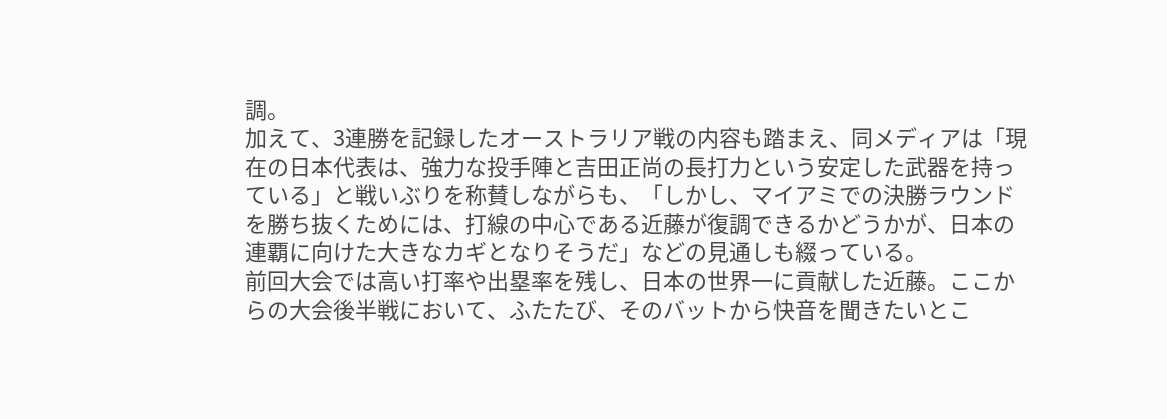調。
加えて、3連勝を記録したオーストラリア戦の内容も踏まえ、同メディアは「現在の日本代表は、強力な投手陣と吉田正尚の長打力という安定した武器を持っている」と戦いぶりを称賛しながらも、「しかし、マイアミでの決勝ラウンドを勝ち抜くためには、打線の中心である近藤が復調できるかどうかが、日本の連覇に向けた大きなカギとなりそうだ」などの見通しも綴っている。
前回大会では高い打率や出塁率を残し、日本の世界一に貢献した近藤。ここからの大会後半戦において、ふたたび、そのバットから快音を聞きたいとこ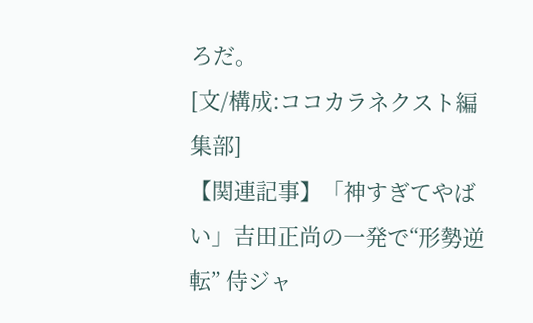ろだ。
[文/構成:ココカラネクスト編集部]
【関連記事】「神すぎてやばい」吉田正尚の一発で“形勢逆転” 侍ジャ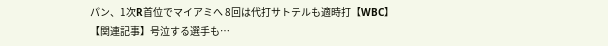パン、1次R首位でマイアミへ 8回は代打サトテルも適時打【WBC】
【関連記事】号泣する選手も…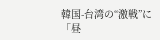韓国-台湾の“激戦”に「昼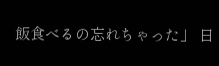飯食べるの忘れちゃった」 日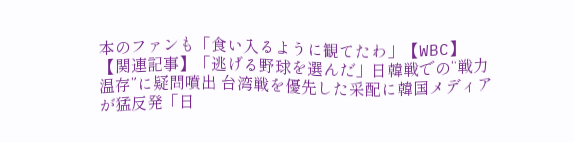本のファンも「食い入るように観てたわ」【WBC】
【関連記事】「逃げる野球を選んだ」日韓戦での“戦力温存”に疑問噴出 台湾戦を優先した采配に韓国メディアが猛反発「日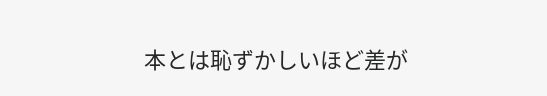本とは恥ずかしいほど差が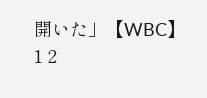開いた」【WBC】
1 2